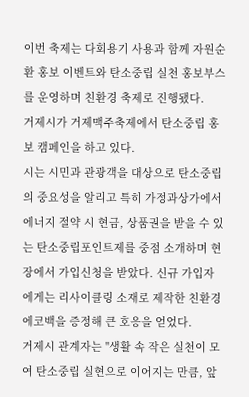이번 축제는 다회용기 사용과 함께 자원순환 홍보 이벤트와 탄소중립 실천 홍보부스를 운영하며 친환경 축제로 진행됐다.
거제시가 거제맥주축제에서 탄소중립 홍보 캠페인을 하고 있다.
시는 시민과 관광객을 대상으로 탄소중립의 중요성을 알리고 특히 가정과상가에서 에너지 절약 시 현금, 상품권을 받을 수 있는 탄소중립포인트제를 중점 소개하며 현장에서 가입신청을 받았다. 신규 가입자에게는 리사이클링 소재로 제작한 친환경 에코백을 증정해 큰 호응을 얻었다.
거제시 관계자는 "생활 속 작은 실천이 모여 탄소중립 실현으로 이어지는 만큼, 앞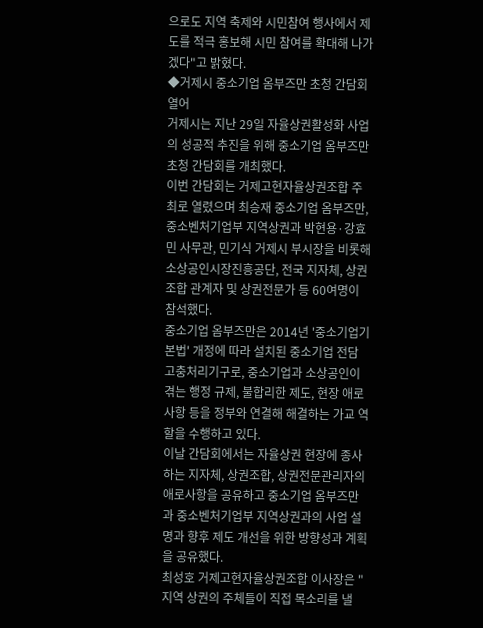으로도 지역 축제와 시민참여 행사에서 제도를 적극 홍보해 시민 참여를 확대해 나가겠다"고 밝혔다.
◆거제시 중소기업 옴부즈만 초청 간담회 열어
거제시는 지난 29일 자율상권활성화 사업의 성공적 추진을 위해 중소기업 옴부즈만 초청 간담회를 개최했다.
이번 간담회는 거제고현자율상권조합 주최로 열렸으며 최승재 중소기업 옴부즈만, 중소벤처기업부 지역상권과 박현용·강효민 사무관, 민기식 거제시 부시장을 비롯해 소상공인시장진흥공단, 전국 지자체, 상권조합 관계자 및 상권전문가 등 60여명이 참석했다.
중소기업 옴부즈만은 2014년 '중소기업기본법' 개정에 따라 설치된 중소기업 전담 고충처리기구로, 중소기업과 소상공인이 겪는 행정 규제, 불합리한 제도, 현장 애로사항 등을 정부와 연결해 해결하는 가교 역할을 수행하고 있다.
이날 간담회에서는 자율상권 현장에 종사하는 지자체, 상권조합, 상권전문관리자의 애로사항을 공유하고 중소기업 옴부즈만과 중소벤처기업부 지역상권과의 사업 설명과 향후 제도 개선을 위한 방향성과 계획을 공유했다.
최성호 거제고현자율상권조합 이사장은 "지역 상권의 주체들이 직접 목소리를 낼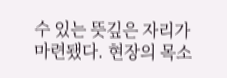수 있는 뜻깊은 자리가 마련됐다. 현장의 목소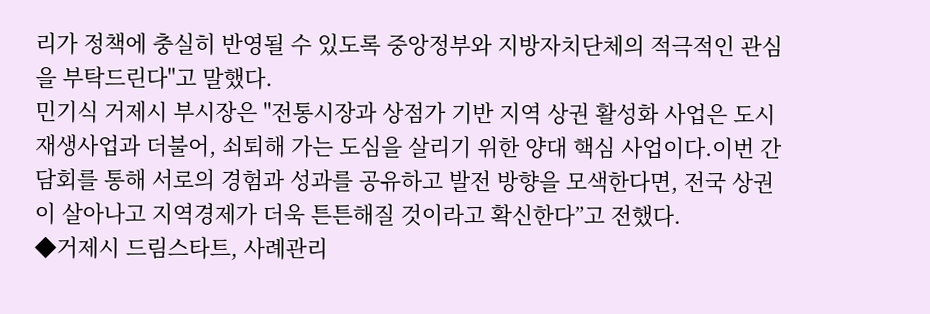리가 정책에 충실히 반영될 수 있도록 중앙정부와 지방자치단체의 적극적인 관심을 부탁드린다"고 말했다.
민기식 거제시 부시장은 "전통시장과 상점가 기반 지역 상권 활성화 사업은 도시재생사업과 더불어, 쇠퇴해 가는 도심을 살리기 위한 양대 핵심 사업이다.이번 간담회를 통해 서로의 경험과 성과를 공유하고 발전 방향을 모색한다면, 전국 상권이 살아나고 지역경제가 더욱 튼튼해질 것이라고 확신한다”고 전했다.
◆거제시 드림스타트, 사례관리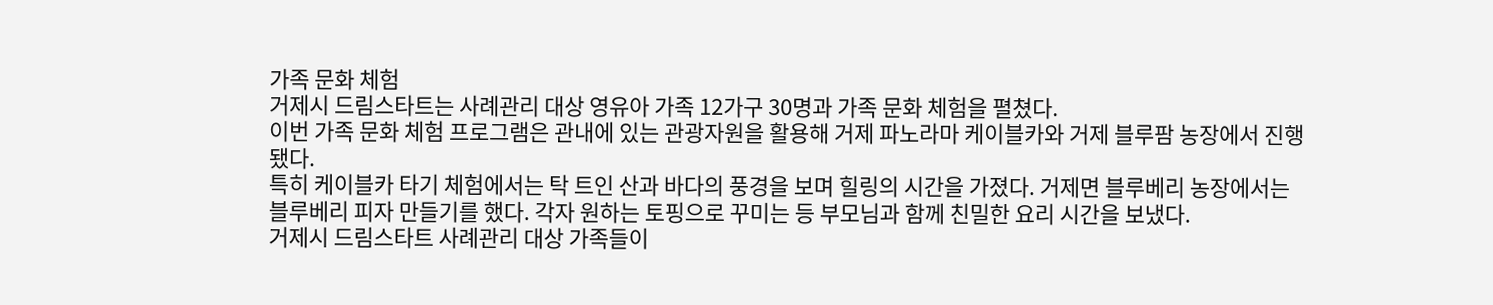가족 문화 체험
거제시 드림스타트는 사례관리 대상 영유아 가족 12가구 30명과 가족 문화 체험을 펼쳤다.
이번 가족 문화 체험 프로그램은 관내에 있는 관광자원을 활용해 거제 파노라마 케이블카와 거제 블루팜 농장에서 진행됐다.
특히 케이블카 타기 체험에서는 탁 트인 산과 바다의 풍경을 보며 힐링의 시간을 가졌다. 거제면 블루베리 농장에서는 블루베리 피자 만들기를 했다. 각자 원하는 토핑으로 꾸미는 등 부모님과 함께 친밀한 요리 시간을 보냈다.
거제시 드림스타트 사례관리 대상 가족들이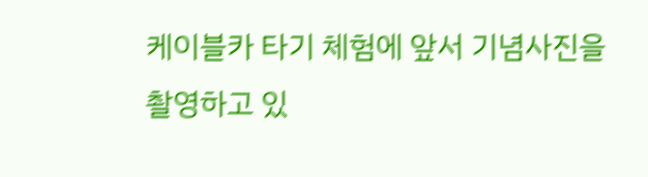케이블카 타기 체험에 앞서 기념사진을 촬영하고 있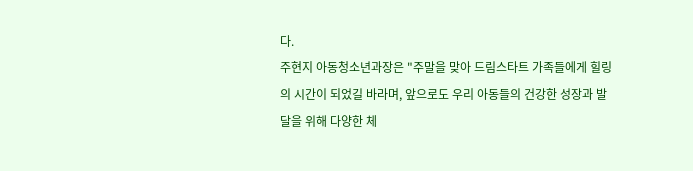다.
주현지 아동청소년과장은 "주말을 맞아 드림스타트 가족들에게 힐링의 시간이 되었길 바라며, 앞으로도 우리 아동들의 건강한 성장과 발달을 위해 다양한 체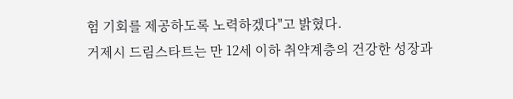험 기회를 제공하도록 노력하겠다"고 밝혔다.
거제시 드림스타트는 만 12세 이하 취약계층의 건강한 성장과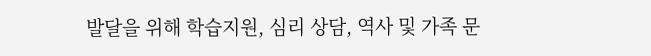발달을 위해 학습지원, 심리 상담, 역사 및 가족 문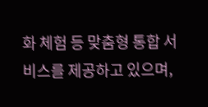화 체험 등 맞춤형 통합 서비스를 제공하고 있으며,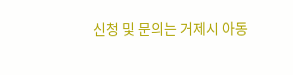신청 및 문의는 거제시 아동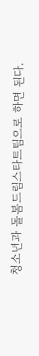청소년과 돌봄드림스타트팀으로 하면 된다.